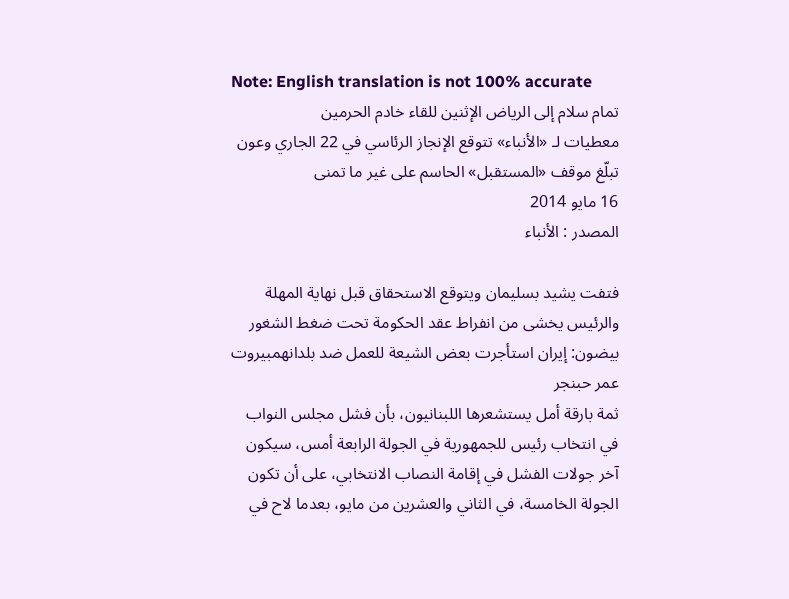Note: English translation is not 100% accurate
تمام سلام إلى الرياض الإثنين للقاء خادم الحرمين
معطيات لـ «الأنباء» تتوقع الإنجاز الرئاسي في 22 الجاري وعون تبلّغ موقف «المستقبل» الحاسم على غير ما تمنى
16 مايو 2014
المصدر : الأنباء

فتفت يشيد بسليمان ويتوقع الاستحقاق قبل نهاية المهلة والرئيس يخشى من انفراط عقد الحكومة تحت ضغط الشغور
بيضون: إيران استأجرت بعض الشيعة للعمل ضد بلدانهمبيروت عمر حبنجر
ثمة بارقة أمل يستشعرها اللبنانيون، بأن فشل مجلس النواب في انتخاب رئيس للجمهورية في الجولة الرابعة أمس، سيكون آخر جولات الفشل في إقامة النصاب الانتخابي، على أن تكون الجولة الخامسة، في الثاني والعشرين من مايو، بعدما لاح في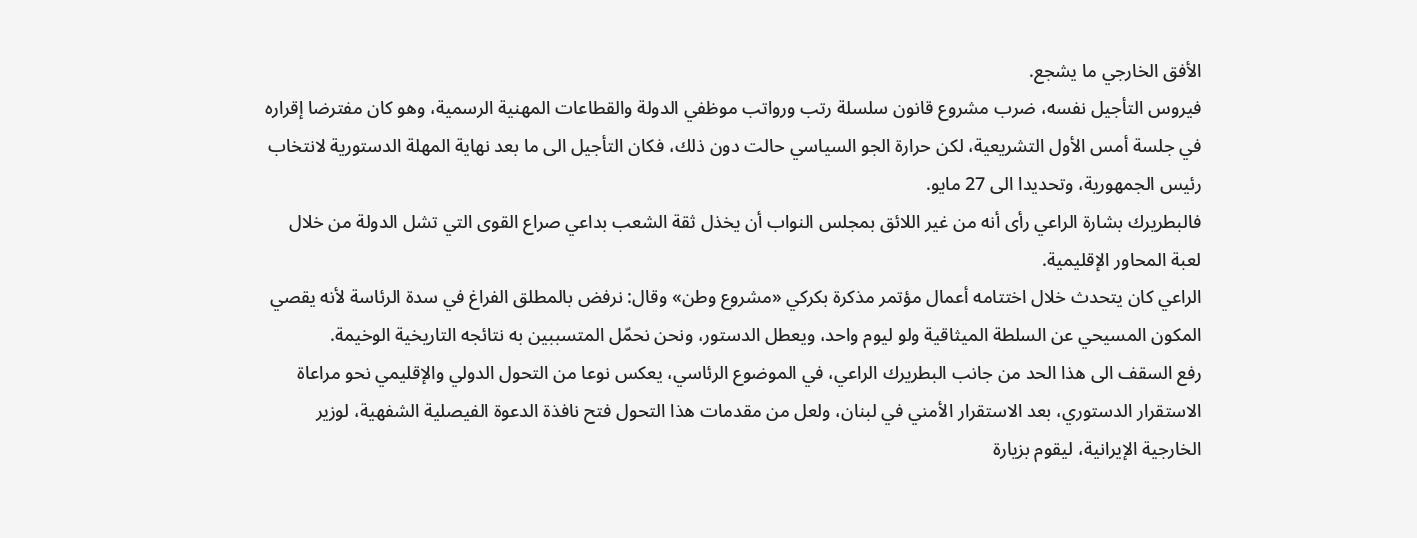الأفق الخارجي ما يشجع.
فيروس التأجيل نفسه، ضرب مشروع قانون سلسلة رتب ورواتب موظفي الدولة والقطاعات المهنية الرسمية، وهو كان مفترضا إقراره في جلسة أمس الأول التشريعية، لكن حرارة الجو السياسي حالت دون ذلك، فكان التأجيل الى ما بعد نهاية المهلة الدستورية لانتخاب رئيس الجمهورية، وتحديدا الى 27 مايو.
فالبطريرك بشارة الراعي رأى أنه من غير اللائق بمجلس النواب أن يخذل ثقة الشعب بداعي صراع القوى التي تشل الدولة من خلال لعبة المحاور الإقليمية.
الراعي كان يتحدث خلال اختتامه أعمال مؤتمر مذكرة بكركي «مشروع وطن» وقال: نرفض بالمطلق الفراغ في سدة الرئاسة لأنه يقصي المكون المسيحي عن السلطة الميثاقية ولو ليوم واحد، ويعطل الدستور، ونحن نحمّل المتسببين به نتائجه التاريخية الوخيمة.
رفع السقف الى هذا الحد من جانب البطريرك الراعي، في الموضوع الرئاسي، يعكس نوعا من التحول الدولي والإقليمي نحو مراعاة الاستقرار الدستوري، بعد الاستقرار الأمني في لبنان، ولعل من مقدمات هذا التحول فتح نافذة الدعوة الفيصلية الشفهية، لوزير الخارجية الإيرانية، ليقوم بزيارة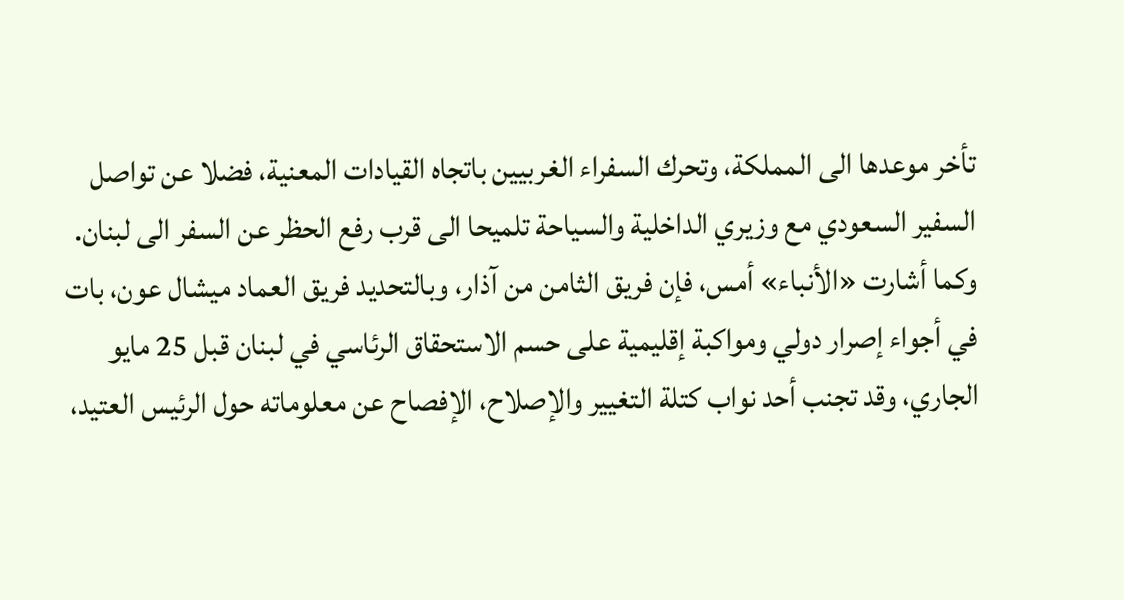تأخر موعدها الى المملكة، وتحرك السفراء الغربيين باتجاه القيادات المعنية، فضلا عن تواصل السفير السعودي مع وزيري الداخلية والسياحة تلميحا الى قرب رفع الحظر عن السفر الى لبنان.
وكما أشارت «الأنباء» أمس، فإن فريق الثامن من آذار، وبالتحديد فريق العماد ميشال عون، بات في أجواء إصرار دولي ومواكبة إقليمية على حسم الاستحقاق الرئاسي في لبنان قبل 25 مايو الجاري، وقد تجنب أحد نواب كتلة التغيير والإصلاح، الإفصاح عن معلوماته حول الرئيس العتيد،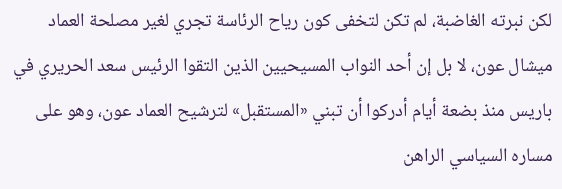لكن نبرته الغاضبة، لم تكن لتخفى كون رياح الرئاسة تجري لغير مصلحة العماد ميشال عون، لا بل إن أحد النواب المسيحيين الذين التقوا الرئيس سعد الحريري في باريس منذ بضعة أيام أدركوا أن تبني «المستقبل» لترشيح العماد عون، وهو على مساره السياسي الراهن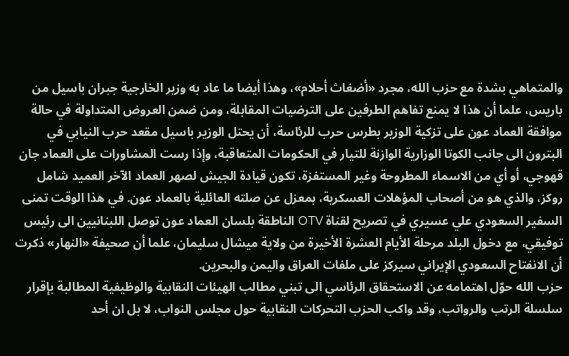والمتماهي بشدة مع حزب الله، مجرد «أضغاث أحلام»، وهذا أيضا ما عاد به وزير الخارجية جبران باسيل من باريس، علما أن هذا لا يمنع تفاهم الطرفين على الترضيات المقابلة، ومن ضمن العروض المتداولة في حالة موافقة العماد عون على تزكية الوزير بطرس حرب للرئاسة، أن يحتل الوزير باسيل مقعد حرب النيابي في البترون الى جانب الكوتا الوزارية الوازنة للتيار في الحكومات المتعاقبة، وإذا رست المشاورات على العماد جان قهوجي، أو أي من الاسماء المطروحة وغير المستفزة، تكون قيادة الجيش لصهر العماد الآخر العميد شامل روكز، والذي هو من أصحاب المؤهلات العسكرية، بمعزل عن صلته العائلية بالعماد عون. في هذا الوقت تمنى السفير السعودي علي عسيري في تصريح لقناة OTV الناطقة بلسان العماد عون توصل اللبنانيين الى رئيس توفيقي، مع دخول البلد مرحلة الأيام العشرة الأخيرة من ولاية ميشال سليمان، علما أن صحيفة «النهار» ذكرت أن الانفتاح السعودي الإيراني سيركز على ملفات العراق واليمن والبحرين.
حزب الله حوّل اهتمامه عن الاستحقاق الرئاسي الى تبني مطالب الهيئات النقابية والوظيفية المطالبة بإقرار سلسلة الرتب والرواتب، وقد واكب الحزب التحركات النقابية حول مجلس النواب، لا بل ان أحد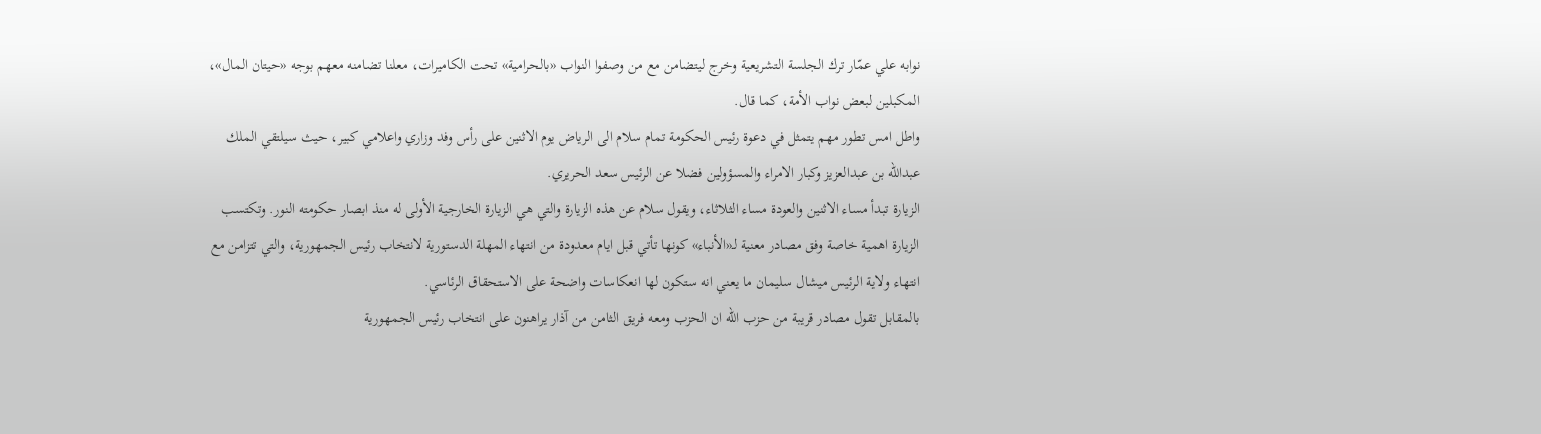نوابه علي عمّار ترك الجلسة التشريعية وخرج ليتضامن مع من وصفوا النواب «بالحرامية» تحت الكاميرات، معلنا تضامنه معهم بوجه «حيتان المال»، المكبلين لبعض نواب الأمة، كما قال.
واطل امس تطور مهم يتمثل في دعوة رئيس الحكومة تمام سلام الى الرياض يوم الاثنين على رأس وفد وزاري واعلامي كبير، حيث سيلتقي الملك عبدالله بن عبدالعزيز وكبار الامراء والمسؤولين فضلا عن الرئيس سعد الحريري.
الزيارة تبدأ مساء الاثنين والعودة مساء الثلاثاء، ويقول سلام عن هذه الزيارة والتي هي الزيارة الخارجية الأولى له منذ ابصار حكومته النور. وتكتسب الزيارة اهمية خاصة وفق مصادر معنية لـ«الأنباء» كونها تأتي قبل ايام معدودة من انتهاء المهلة الدستورية لانتخاب رئيس الجمهورية، والتي تتزامن مع انتهاء ولاية الرئيس ميشال سليمان ما يعني انه ستكون لها انعكاسات واضحة على الاستحقاق الرئاسي.
بالمقابل تقول مصادر قريبة من حزب الله ان الحزب ومعه فريق الثامن من آذار يراهنون على انتخاب رئيس الجمهورية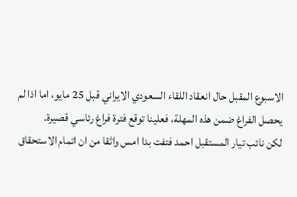الاسبوع المقبل حال انعقاد اللقاء السعودي الايراني قبل 25 مايو، اما اذا لم يحصل الفراغ ضمن هذه المهلة، فعلينا توقع فترة فراغ رئاسي قصيرة.
لكن نائب تيار المستقبل احمد فتفت بدا امس واثقا من ان اتمام الاستحقاق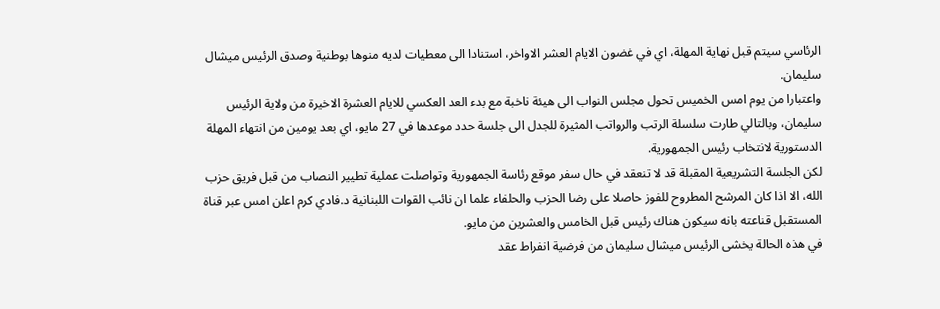الرئاسي سيتم قبل نهاية المهلة، اي في غضون الايام العشر الاواخر، استنادا الى معطيات لديه منوها بوطنية وصدق الرئيس ميشال سليمان.
واعتبارا من يوم امس الخميس تحول مجلس النواب الى هيئة ناخبة مع بدء العد العكسي للايام العشرة الاخيرة من ولاية الرئيس سليمان، وبالتالي طارت سلسلة الرتب والرواتب المثيرة للجدل الى جلسة حدد موعدها في 27 مايو، اي بعد يومين من انتهاء المهلة الدستورية لانتخاب رئيس الجمهورية.
لكن الجلسة التشريعية المقبلة قد لا تنعقد في حال سفر موقع رئاسة الجمهورية وتواصلت عملية تطيير النصاب من قبل فريق حزب الله، الا اذا كان المرشح المطروح للفوز حاصلا على رضا الحزب والحلفاء علما ان نائب القوات اللبنانية د.فادي كرم اعلن امس عبر قناة المستقبل قناعته بانه سيكون هناك رئيس قبل الخامس والعشرين من مايو.
في هذه الحالة يخشى الرئيس ميشال سليمان من فرضية انفراط عقد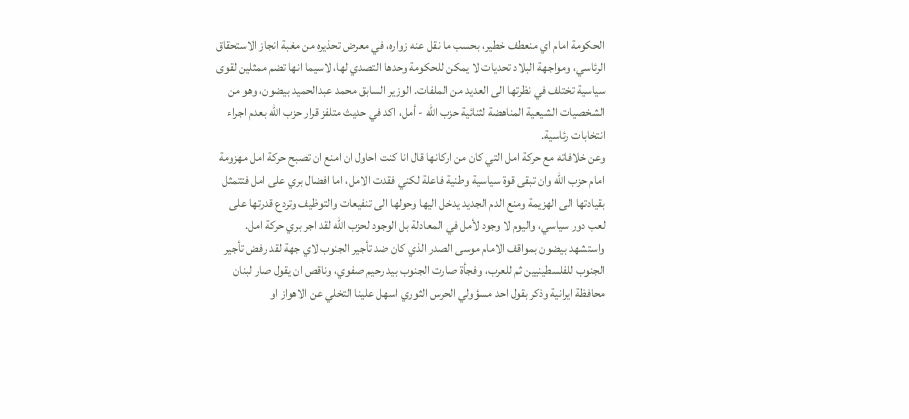الحكومة امام اي منعطف خطير، بحسب ما نقل عنه زواره، في معرض تحذيره من مغبة انجاز الاستحقاق الرئاسي، ومواجهة البلاد تحديات لا يمكن للحكومة وحدها التصدي لها، لاسيما انها تضم ممثلين لقوى سياسية تختلف في نظرتها الى العديد من الملفات. الوزير السابق محمد عبدالحميد بيضون، وهو من الشخصيات الشيعية المناهضة لثنائية حزب الله - أمل، اكد في حديث متلفز قرار حزب الله بعدم اجراء انتخابات رئاسية.
وعن خلافاته مع حركة امل التي كان من اركانها قال انا كنت احاول ان امنع ان تصبح حركة امل مهزومة امام حزب الله وان تبقى قوة سياسية وطنية فاعلة لكني فقدت الامل، اما افضال بري على امل فتتمثل بقيادتها الى الهزيمة ومنع الدم الجديد يدخل اليها وحولها الى تنفيعات والتوظيف وتردع قدرتها على لعب دور سياسي، واليوم لا وجود لأمل في المعادلة بل الوجود لحزب الله لقد اجر بري حركة امل.
واستشهد بيضون بمواقف الامام موسى الصدر الذي كان ضد تأجير الجنوب لاي جهة لقد رفض تأجير الجنوب للفلسطينيين ثم للعرب، وفجأة صارت الجنوب بيد رحيم صفوي، وناقص ان يقول صار لبنان محافظة ايرانية وذكر بقول احد مسؤولي الحرس الثوري اسهل علينا التخلي عن الاهواز او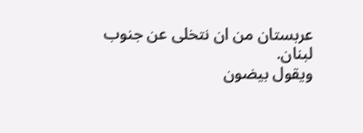عربستان من ان نتخلى عن جنوب لبنان.
ويقول بيضون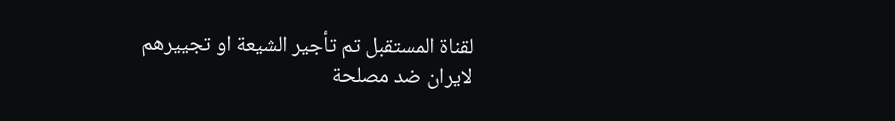لقناة المستقبل تم تأجير الشيعة او تجييرهم لايران ضد مصلحة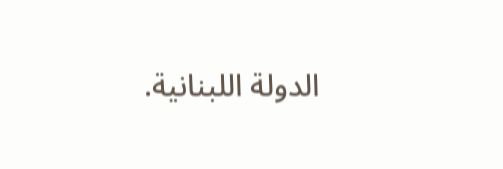الدولة اللبنانية.